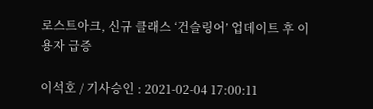로스트아크, 신규 클래스 ‘건슬링어’ 업데이트 후 이용자 급증

이석호 / 기사승인 : 2021-02-04 17:00:11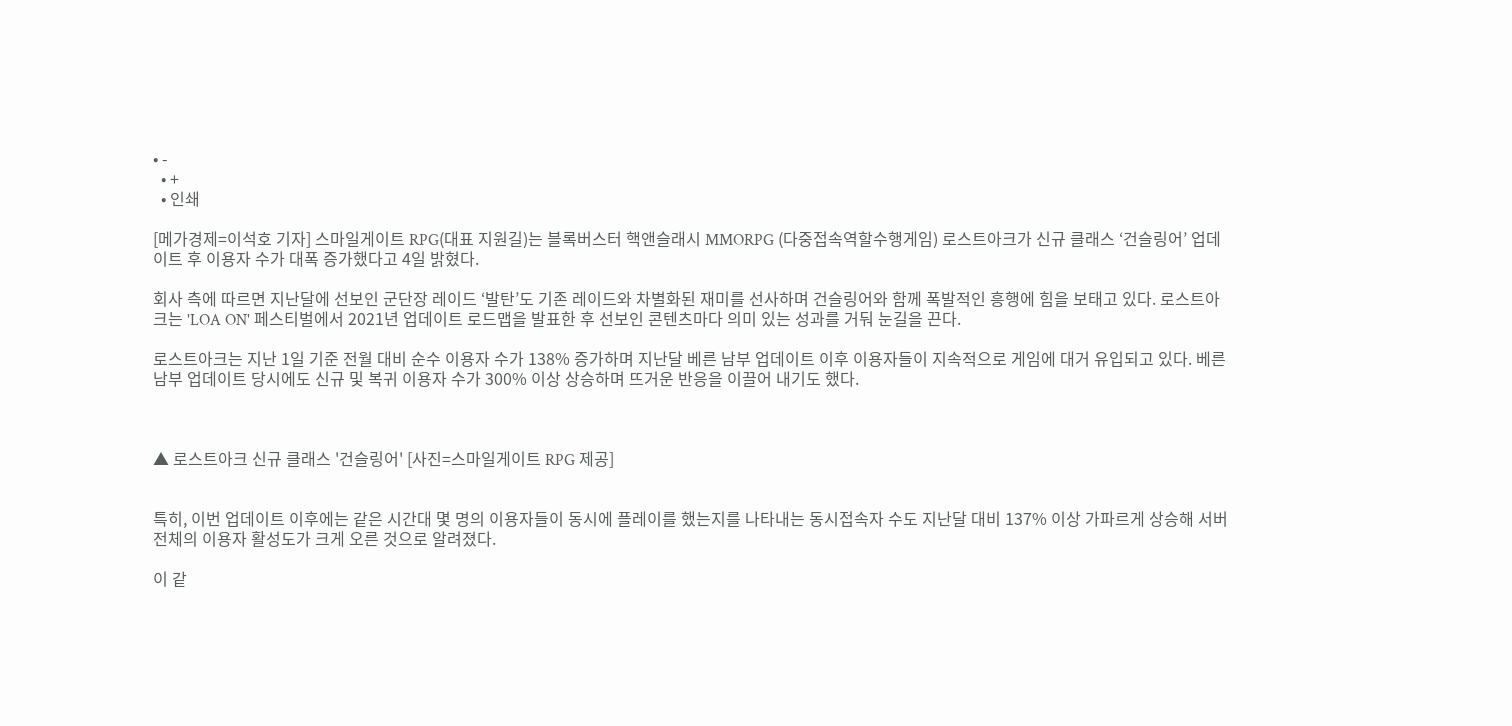• -
  • +
  • 인쇄

[메가경제=이석호 기자] 스마일게이트 RPG(대표 지원길)는 블록버스터 핵앤슬래시 MMORPG (다중접속역할수행게임) 로스트아크가 신규 클래스 ‘건슬링어’ 업데이트 후 이용자 수가 대폭 증가했다고 4일 밝혔다.

회사 측에 따르면 지난달에 선보인 군단장 레이드 ‘발탄’도 기존 레이드와 차별화된 재미를 선사하며 건슬링어와 함께 폭발적인 흥행에 힘을 보태고 있다. 로스트아크는 'LOA ON' 페스티벌에서 2021년 업데이트 로드맵을 발표한 후 선보인 콘텐츠마다 의미 있는 성과를 거둬 눈길을 끈다.

로스트아크는 지난 1일 기준 전월 대비 순수 이용자 수가 138% 증가하며 지난달 베른 남부 업데이트 이후 이용자들이 지속적으로 게임에 대거 유입되고 있다. 베른 남부 업데이트 당시에도 신규 및 복귀 이용자 수가 300% 이상 상승하며 뜨거운 반응을 이끌어 내기도 했다.



▲ 로스트아크 신규 클래스 '건슬링어' [사진=스마일게이트 RPG 제공]


특히, 이번 업데이트 이후에는 같은 시간대 몇 명의 이용자들이 동시에 플레이를 했는지를 나타내는 동시접속자 수도 지난달 대비 137% 이상 가파르게 상승해 서버 전체의 이용자 활성도가 크게 오른 것으로 알려졌다.

이 같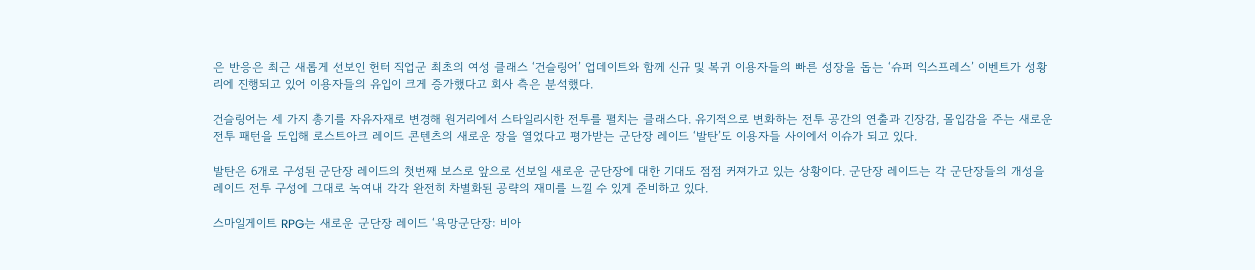은 반응은 최근 새롭게 선보인 헌터 직업군 최초의 여성 클래스 ‘건슬링어’ 업데이트와 함께 신규 및 복귀 이용자들의 빠른 성장을 돕는 ‘슈퍼 익스프레스’ 이벤트가 성황리에 진행되고 있어 이용자들의 유입이 크게 증가했다고 회사 측은 분석했다.

건슬링어는 세 가지 총기를 자유자재로 변경해 원거리에서 스타일리시한 전투를 펼치는 클래스다. 유기적으로 변화하는 전투 공간의 연출과 긴장감, 몰입감을 주는 새로운 전투 패턴을 도입해 로스트아크 레이드 콘텐츠의 새로운 장을 열었다고 평가받는 군단장 레이드 ‘발탄’도 이용자들 사이에서 이슈가 되고 있다.

발탄은 6개로 구성된 군단장 레이드의 첫번째 보스로 앞으로 선보일 새로운 군단장에 대한 기대도 점점 커져가고 있는 상황이다. 군단장 레이드는 각 군단장들의 개성을 레이드 전투 구성에 그대로 녹여내 각각 완전히 차별화된 공략의 재미를 느낄 수 있게 준비하고 있다.

스마일게이트 RPG는 새로운 군단장 레이드 ‘욕망군단장: 비아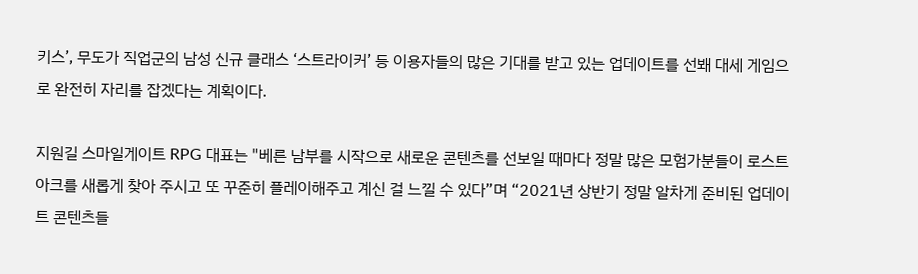키스’, 무도가 직업군의 남성 신규 클래스 ‘스트라이커’ 등 이용자들의 많은 기대를 받고 있는 업데이트를 선봬 대세 게임으로 완전히 자리를 잡겠다는 계획이다.

지원길 스마일게이트 RPG 대표는 "베른 남부를 시작으로 새로운 콘텐츠를 선보일 때마다 정말 많은 모험가분들이 로스트아크를 새롭게 찾아 주시고 또 꾸준히 플레이해주고 계신 걸 느낄 수 있다”며 “2021년 상반기 정말 알차게 준비된 업데이트 콘텐츠들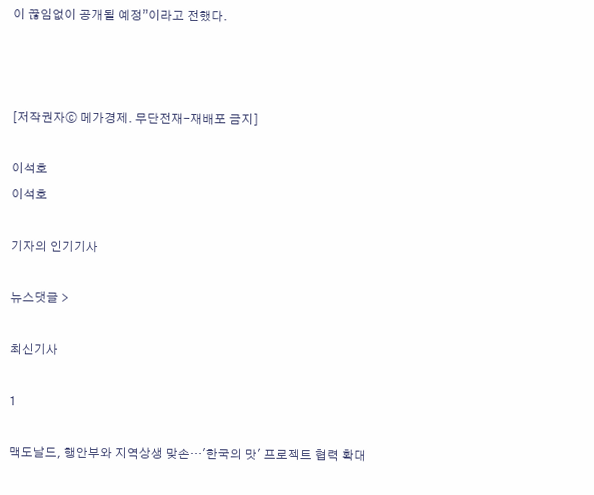이 끊임없이 공개될 예정”이라고 전했다.



[저작권자ⓒ 메가경제. 무단전재-재배포 금지]

이석호
이석호

기자의 인기기사

뉴스댓글 >

최신기사

1

맥도날드, 행안부와 지역상생 맞손…'한국의 맛' 프로젝트 협력 확대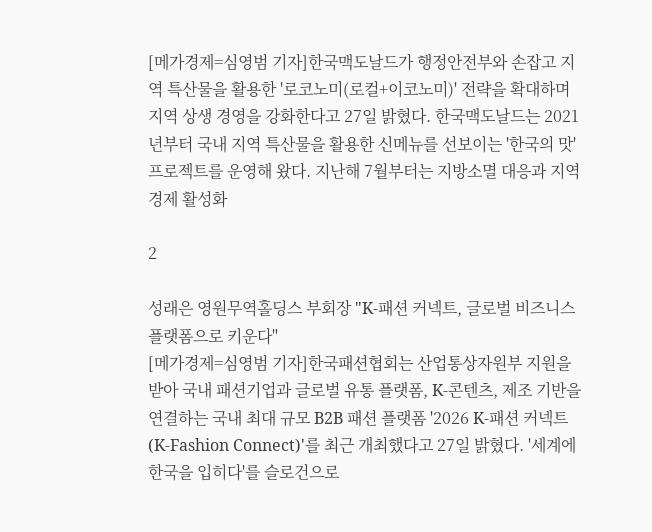[메가경제=심영범 기자]한국맥도날드가 행정안전부와 손잡고 지역 특산물을 활용한 '로코노미(로컬+이코노미)' 전략을 확대하며 지역 상생 경영을 강화한다고 27일 밝혔다. 한국맥도날드는 2021년부터 국내 지역 특산물을 활용한 신메뉴를 선보이는 '한국의 맛' 프로젝트를 운영해 왔다. 지난해 7월부터는 지방소멸 대응과 지역경제 활성화

2

성래은 영원무역홀딩스 부회장 "K-패션 커넥트, 글로벌 비즈니스 플랫폼으로 키운다"
[메가경제=심영범 기자]한국패션협회는 산업통상자원부 지원을 받아 국내 패션기업과 글로벌 유통 플랫폼, K-콘텐츠, 제조 기반을 연결하는 국내 최대 규모 B2B 패션 플랫폼 '2026 K-패션 커넥트(K-Fashion Connect)'를 최근 개최했다고 27일 밝혔다. '세계에 한국을 입히다'를 슬로건으로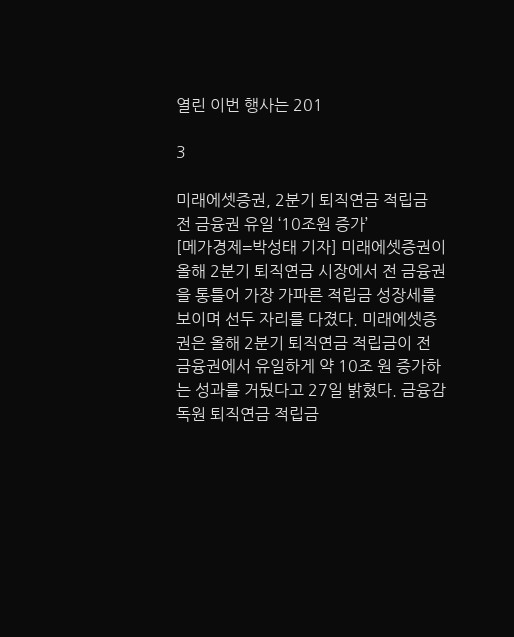열린 이번 행사는 201

3

미래에셋증권, 2분기 퇴직연금 적립금 전 금융권 유일 ‘10조원 증가’
[메가경제=박성태 기자] 미래에셋증권이 올해 2분기 퇴직연금 시장에서 전 금융권을 통틀어 가장 가파른 적립금 성장세를 보이며 선두 자리를 다졌다. 미래에셋증권은 올해 2분기 퇴직연금 적립금이 전 금융권에서 유일하게 약 10조 원 증가하는 성과를 거뒀다고 27일 밝혔다. 금융감독원 퇴직연금 적립금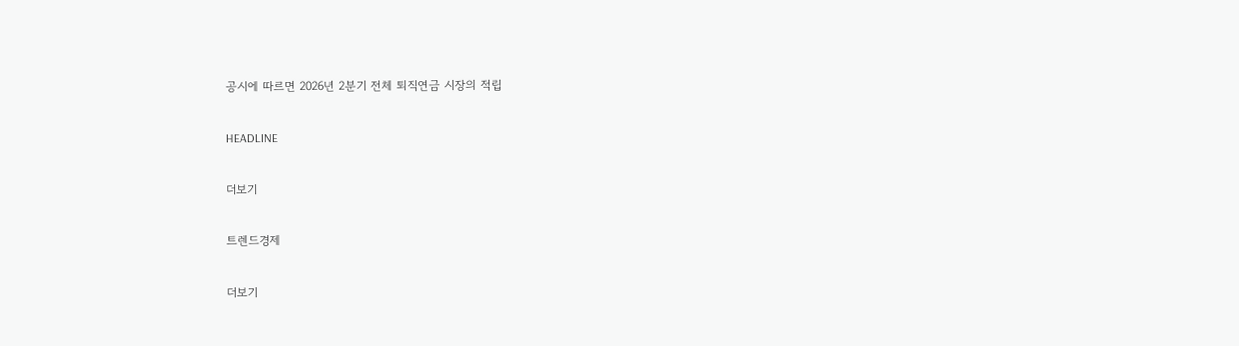공시에 따르면 2026년 2분기 전체 퇴직연금 시장의 적립

HEADLINE

더보기

트렌드경제

더보기